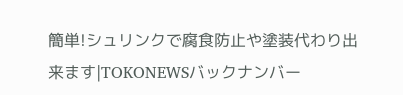簡単!シュリンクで腐食防止や塗装代わり出来ます|TOKONEWSバックナンバー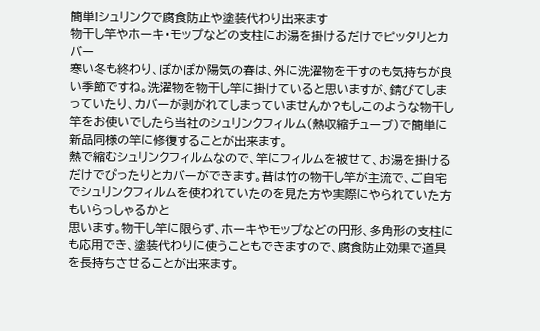簡単!シュリンクで腐食防止や塗装代わり出来ます
物干し竿やホーキ・モップなどの支柱にお湯を掛けるだけでピッタリとカバー
寒い冬も終わり、ぽかぽか陽気の春は、外に洗濯物を干すのも気持ちが良い季節ですね。洗濯物を物干し竿に掛けていると思いますが、錆びてしまっていたり、カバーが剥がれてしまっていませんか?もしこのような物干し竿をお使いでしたら当社のシュリンクフィルム(熱収縮チューブ)で簡単に新品同様の竿に修復することが出来ます。
熱で縮むシュリンクフィルムなので、竿にフィルムを被せて、お湯を掛けるだけでぴったりとカバーができます。昔は竹の物干し竿が主流で、ご自宅でシュリンクフィルムを使われていたのを見た方や実際にやられていた方もいらっしゃるかと
思います。物干し竿に限らず、ホーキやモップなどの円形、多角形の支柱にも応用でき、塗装代わりに使うこともできますので、腐食防止効果で道具を長持ちさせることが出来ます。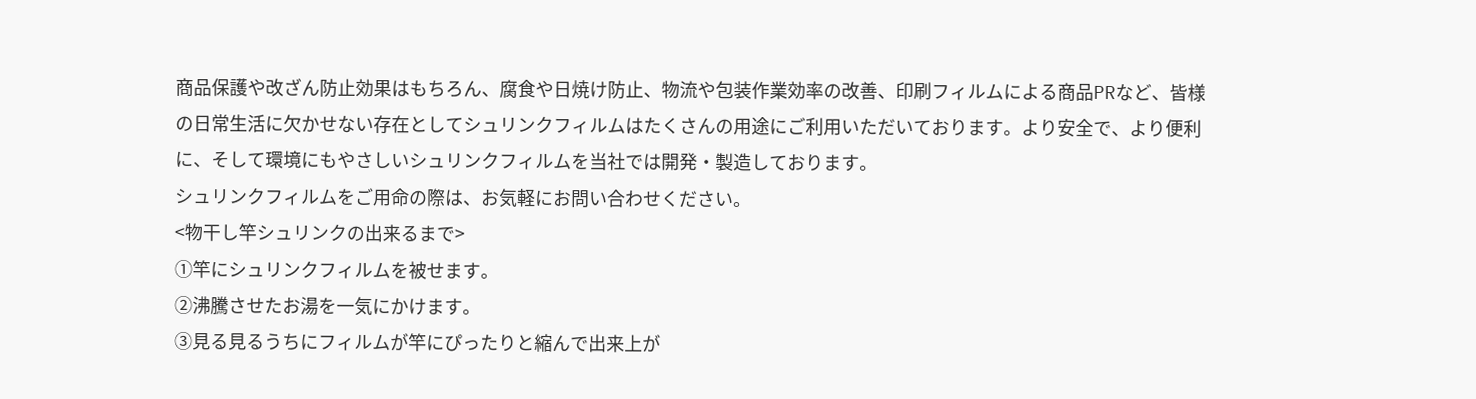商品保護や改ざん防止効果はもちろん、腐食や日焼け防止、物流や包装作業効率の改善、印刷フィルムによる商品PRなど、皆様の日常生活に欠かせない存在としてシュリンクフィルムはたくさんの用途にご利用いただいております。より安全で、より便利に、そして環境にもやさしいシュリンクフィルムを当社では開発・製造しております。
シュリンクフィルムをご用命の際は、お気軽にお問い合わせください。
<物干し竿シュリンクの出来るまで>
①竿にシュリンクフィルムを被せます。
②沸騰させたお湯を一気にかけます。
③見る見るうちにフィルムが竿にぴったりと縮んで出来上が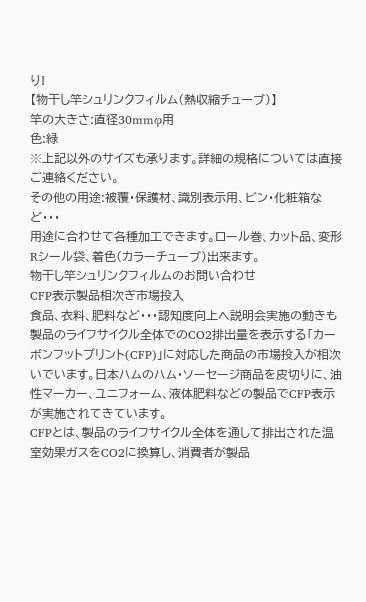り!
【物干し竿シュリンクフィルム(熱収縮チューブ)】
竿の大きさ:直径30mmφ用
色:緑
※上記以外のサイズも承ります。詳細の規格については直接ご連絡ください。
その他の用途:被覆・保護材、識別表示用、ビン・化粧箱など・・・
用途に合わせて各種加工できます。ロール巻、カット品、変形Rシール袋、着色(カラーチューブ)出来ます。
物干し竿シュリンクフィルムのお問い合わせ
CFP表示製品相次ぎ市場投入
食品、衣料、肥料など・・・認知度向上へ説明会実施の動きも
製品のライフサイクル全体でのCO2排出量を表示する「カーボンフットプリント(CFP)」に対応した商品の市場投入が相次いでいます。日本ハムのハム・ソーセージ商品を皮切りに、油性マーカー、ユニフォーム、液体肥料などの製品でCFP表示が実施されてきています。
CFPとは、製品のライフサイクル全体を通して排出された温室効果ガスをCO2に換算し、消費者が製品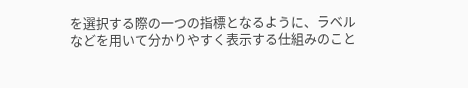を選択する際の一つの指標となるように、ラベルなどを用いて分かりやすく表示する仕組みのこと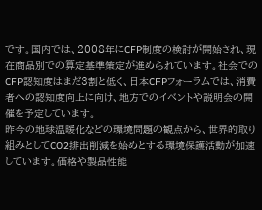です。国内では、2008年にCFP制度の検討が開始され、現在商品別での算定基準策定が進められています。社会でのCFP認知度はまだ3割と低く、日本CFPフォーラムでは、消費者への認知度向上に向け、地方でのイベントや説明会の開催を予定しています。
昨今の地球温暖化などの環境問題の観点から、世界的取り組みとしてCO2排出削減を始めとする環境保護活動が加速しています。価格や製品性能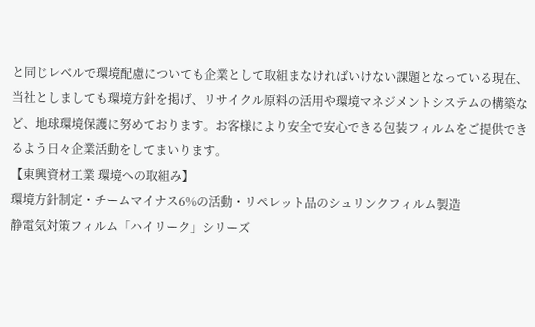と同じレベルで環境配慮についても企業として取組まなければいけない課題となっている現在、当社としましても環境方針を掲げ、リサイクル原料の活用や環境マネジメントシステムの構築など、地球環境保護に努めております。お客様により安全で安心できる包装フィルムをご提供できるよう日々企業活動をしてまいります。
【東興資材工業 環境への取組み】
環境方針制定・チームマイナス6%の活動・リペレット品のシュリンクフィルム製造
静電気対策フィルム「ハイリーク」シリーズ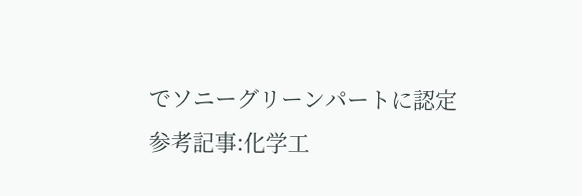でソニーグリーンパートに認定
参考記事:化学工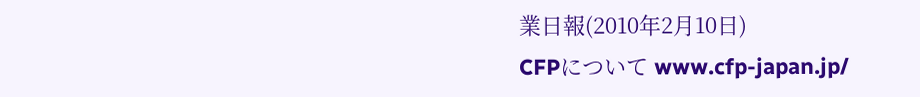業日報(2010年2月10日)
CFPについて www.cfp-japan.jp/